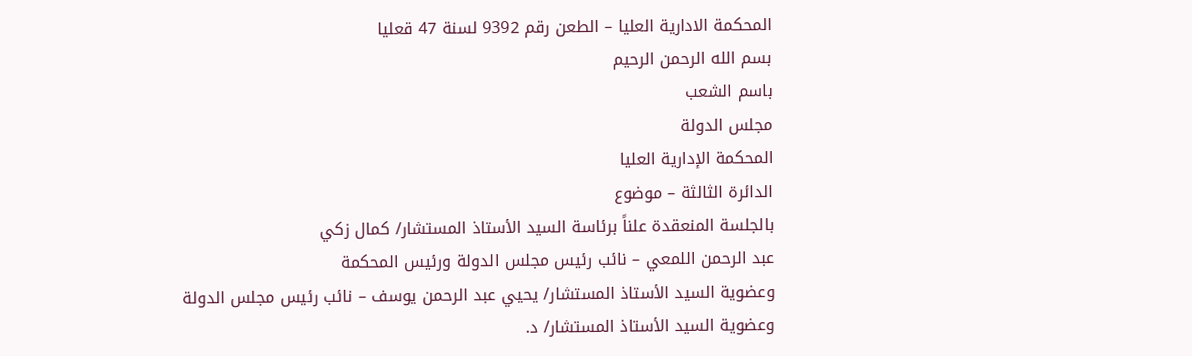المحكمة الادارية العليا – الطعن رقم 9392 لسنة 47 قعليا
بسم الله الرحمن الرحيم
باسم الشعب
مجلس الدولة
المحكمة الإدارية العليا
الدائرة الثالثة – موضوع
بالجلسة المنعقدة علناً برئاسة السيد الأستاذ المستشار/ كمال زكي
عبد الرحمن اللمعي – نائب رئيس مجلس الدولة ورئيس المحكمة
وعضوية السيد الأستاذ المستشار/ يحيي عبد الرحمن يوسف – نائب رئيس مجلس الدولة
وعضوية السيد الأستاذ المستشار/ د.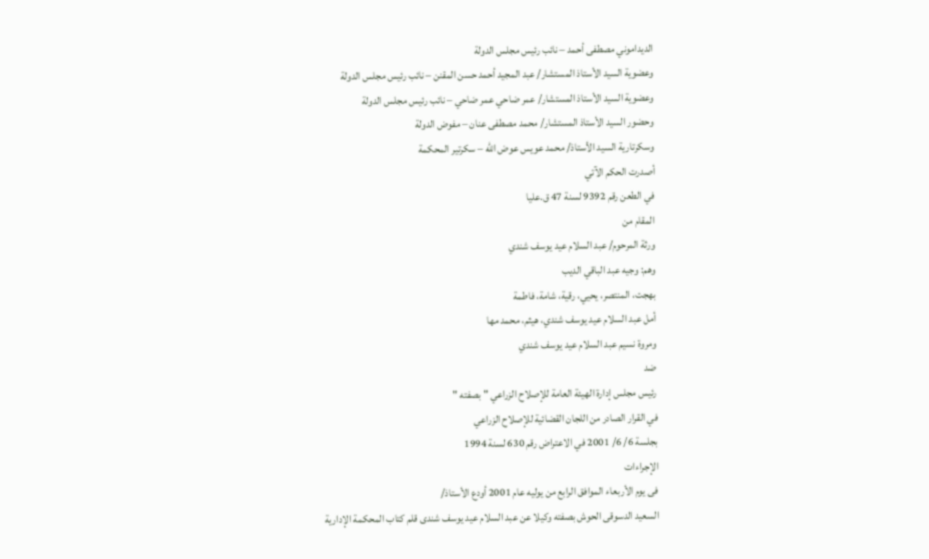الديداموني مصطفى أحمد – نائب رئيس مجلس الدولة
وعضوية السيد الأستاذ المستشار/ عبد المجيد أحمد حسن المقنن – نائب رئيس مجلس الدولة
وعضوية السيد الأستاذ المستشار/ عمر ضاحي عمر ضاحي – نائب رئيس مجلس الدولة
وحضور السيد الأستاذ المستشار/ محمد مصطفى عنان – مفوض الدولة
وسكرتارية السيد الأستاذ/ محمد عويس عوض الله – سكرتير المحكمة
أصدرت الحكم الآتي
في الطعن رقم 9392 لسنة 47 ق.عليا
المقام من
ورثة المرحوم/ عبد السلام عيد يوسف شندي
وهم: وجيه عبد الباقي الديب
بهجت، المنتصر، يحيي، رقية، شامة، فاطمة
أمل عبد السلام عيد يوسف شندي، هيثم، محمد مها
ومروة نسيم عبد السلام عيد يوسف شندي
ضد
رئيس مجلس إدارة الهيئة العامة للإصلاح الزراعي " بصفته "
في القرار الصادر من اللجان القضائية للإصلاح الزراعي
بجلسة 6/ 6/ 2001 في الاعتراض رقم 630 لسنة 1994
الإجراءات
فى يوم الأربعاء الموافق الرابع من يوليه عام 2001 أودع الأستاذ/
السعيد الدسوقى الحوش بصفته وكيلا عن عبد السلام عيد يوسف شندى قلم كتاب المحكمة الإدارية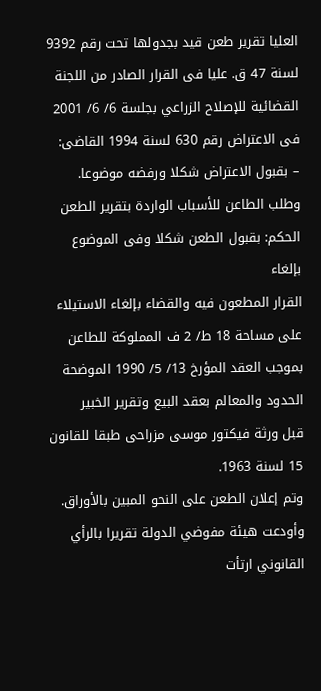العليا تقرير طعن قيد بجدولها تحت رقم 9392 لسنة 47 ق. عليا فى القرار الصادر من اللجنة
القضائية للإصلاح الزراعي بجلسة 6/ 6/ 2001 فى الاعتراض رقم 630 لسنة 1994 القاضى:
– بقبول الاعتراض شكلا ورفضه موضوعا.
وطلب الطاعن للأسباب الواردة بتقرير الطعن الحكم: بقبول الطعن شكلا وفى الموضوع بإلغاء
القرار المطعون فيه والقضاء بإلغاء الاستيلاء على مساحة 18 ط/ 2 ف المملوكة للطاعن
بموجب العقد المؤرخ 13/ 5/ 1990 الموضحة الحدود والمعالم بعقد البيع وتقرير الخبير
قبل ورثة فيكتور موسى مزراحى طبقا للقانون 15 لسنة 1963.
وتم إعلان الطعن على النحو المبين بالأوراق.
وأودعت هيئة مفوضي الدولة تقريرا بالرأي القانوني ارتأت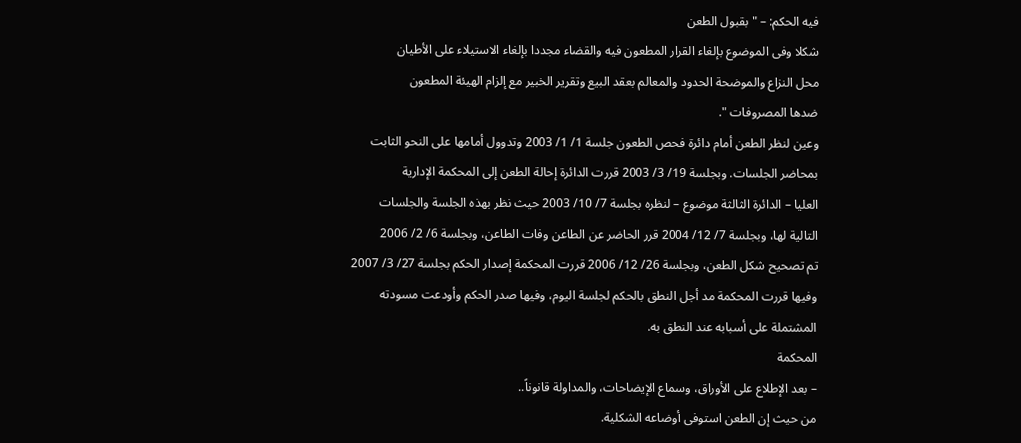فيه الحكم: – " بقبول الطعن
شكلا وفى الموضوع بإلغاء القرار المطعون فيه والقضاء مجددا بإلغاء الاستيلاء على الأطيان
محل النزاع والموضحة الحدود والمعالم بعقد البيع وتقرير الخبير مع إلزام الهيئة المطعون
ضدها المصروفات ".
وعين لنظر الطعن أمام دائرة فحص الطعون جلسة 1/ 1/ 2003 وتدوول أمامها على النحو الثابت
بمحاضر الجلسات. وبجلسة 19/ 3/ 2003 قررت الدائرة إحالة الطعن إلى المحكمة الإدارية
العليا – الدائرة الثالثة موضوع – لنظره بجلسة 7/ 10/ 2003 حيث نظر بهذه الجلسة والجلسات
التالية لها، وبجلسة 7/ 12/ 2004 قرر الحاضر عن الطاعن وفات الطاعن، وبجلسة 6/ 2/ 2006
تم تصحيح شكل الطعن، وبجلسة 26/ 12/ 2006 قررت المحكمة إصدار الحكم بجلسة 27/ 3/ 2007
وفيها قررت المحكمة مد أجل النطق بالحكم لجلسة اليوم، وفيها صدر الحكم وأودعت مسودته
المشتملة على أسبابه عند النطق به.
المحكمة
– بعد الإطلاع على الأوراق، وسماع الإيضاحات، والمداولة قانوناً..
من حيث إن الطعن استوفى أوضاعه الشكلية.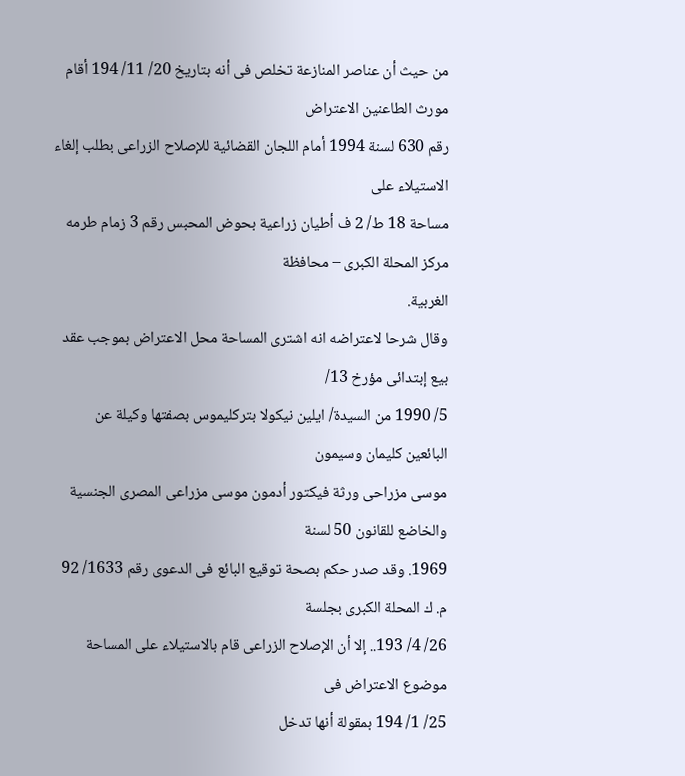من حيث أن عناصر المنازعة تخلص فى أنه بتاريخ 20/ 11/ 194 أقام مورث الطاعنين الاعتراض
رقم 630 لسنة 1994 أمام اللجان القضائية للإصلاح الزراعى بطلب إلغاء الاستيلاء على
مساحة 18 ط/ 2 ف أطيان زراعية بحوض المحبس رقم 3 زمام طرمه مركز المحلة الكبرى – محافظة
الغربية.
وقال شرحا لاعتراضه انه اشترى المساحة محل الاعتراض بموجب عقد بيع إبتدائى مؤرخ 13/
5/ 1990 من السيدة/ ايلين نيكولا بتركليموس بصفتها وكيلة عن البائعين كليمان وسيمون
موسى مزراحى ورثة فيكتور أدمون موسى مزراعى المصرى الجنسية والخاضع للقانون 50 لسنة
1969. وقد صدر حكم بصحة توقيع البائع فى الدعوى رقم 1633/ 92 م. ك المحلة الكبرى بجلسة
26/ 4/ 193.. إلا أن الإصلاح الزراعى قام بالاستيلاء على المساحة موضوع الاعتراض فى
25/ 1/ 194 بمقولة أنها تدخل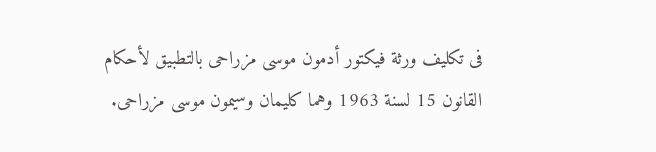فى تكليف ورثة فيكتور أدمون موسى مزراحى بالتطبيق لأحكام
القانون 15 لسنة 1963 وهما كليمان وسيمون موسى مزراحى.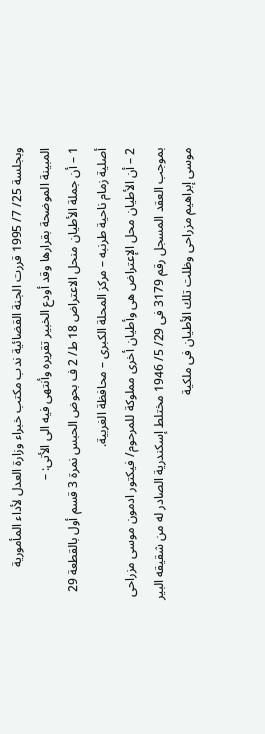وبجلسة 25/ 7/ 1995 قررت الجنة القضائية ندب مكتب خبراء وزارة العدل لأداء المأمورية
المبينة الموضحة بقرارها وقد أودع الخبير تقريره وأنتهى فيه الى الأتى: –
1 – أن جملة الأطيان منحل الاعتراض 18 ط/ 2 ف بحوض الحبس نمرة 3 قسم أول بالقطعة 29
أصلية زمام ناحية طرنبه – مركز المحلة الكبرى – محافظة الغربية.
2 – أن الأطيان محل الإعتراض هى وأطيان أخرى مملوكة للمرحوم/ فيكتور ادمون موسى مزراحى
بموجب العقد المسجل رقم 3179 فى 29/ 5/ 1946 مختلط إسكندرية الصادر له من شقيقه البير
موسى إبراهيم مزراحى وظلت تلك الأطيان فى ملكية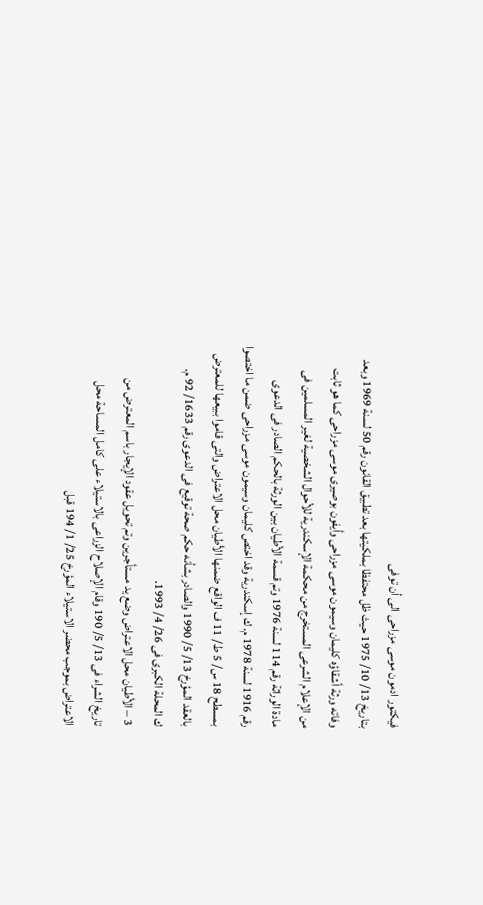فيكتور ادمون موسى مزراحى الى أن توفى
بتاريخ 13/ 10/ 1975 حيث ظل محتفظا بملكيتها بعد تطبيق القانون رقم 50 لسنة 1969 وبعد
وفاته ورثة أشقاؤه كليمان وسيمون موسى مزراحى وأيفون بوصيرى موسى مزراحى كما هو ثابت
من الإعلام الشرعى المستخرج من محكمة الإسكندرية للأحوال الشخصية لغير المسلمين فى
مادة الوراثة رقم 114 لسنة 1976 وتم قسمة الأطيان بين الورثة بالحكم الصادر فى الدعوى
رقم 1916 لسنة 1978 م. ك إسكندرية وقد اختص كليمان وسيمون موسى مزراحى ضمن ما اختصوا
بمسطح 18 س/ 5 ط/ 11 ف الواقع ضمنها الأطيان محل الاعتراض والتى قاموا ببيعها للمعترض
بالعقد المؤرخ 13/ 5/ 1990 والصادر بشأنه حكم صحة توقيع فى الدعوى رقم 1633/ 92 م.
ك المحلة الكبرى فى 26/ 4/ 1993.
3 – الأطيان محل الاعتراض وضع يد مستأجرين وتم تحويل عقود الإيجار باسم المعترض من
تاريخ الشراء فى 13/ 5/ 190 وقام الإصلاح الزراعى بالاستيلاء على كامل المساحة محل
الاعتراض بموجب محضر الاستيلاء المؤرخ 25/ 1/ 194 قبل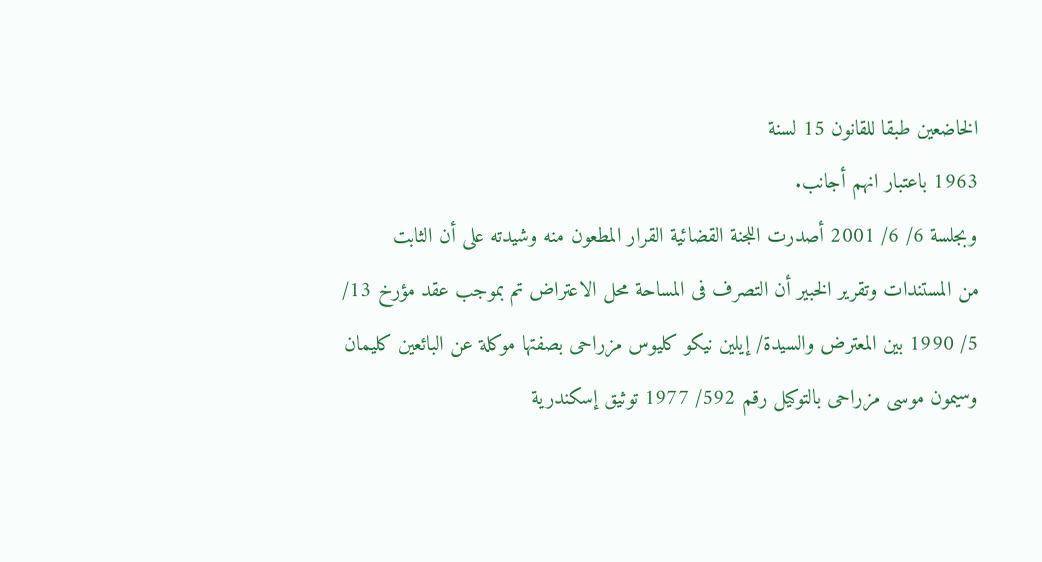الخاضعين طبقا للقانون 15 لسنة
1963 باعتبار انهم أجانب.
وبجلسة 6/ 6/ 2001 أصدرت اللجنة القضائية القرار المطعون منه وشيدته على أن الثابت
من المستندات وتقرير الخبير أن التصرف فى المساحة محل الاعتراض تم بموجب عقد مؤرخ 13/
5/ 1990 بين المعترض والسيدة/ إيلين نيكو كليوس مزراحى بصفتها موكلة عن البائعين كليمان
وسيمون موسى مزراحى بالتوكيل رقم 592/ 1977 توثيق إسكندرية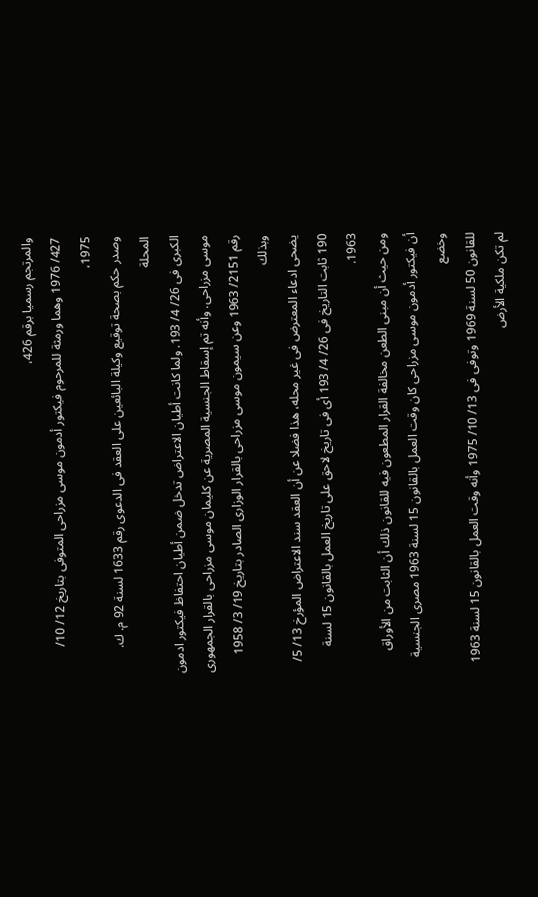والمرتجم رسميا برقم 426،
427/ 1976 وهما ورمثة للمرحوم فيكتور أدمون موسى مزراحى المتوفى بتاريخ 12/ 10/ 1975،
وصدر حكم بصحة توقيع وكيلة البائعين على العقد فى الدعوى رقم 1633 لسنة 92 م. ك. المحلة
الكبرى فى 26/ 4/ 193. ولما كانت أطيان الاعتراض تدخل ضمن أطيان احتفاظ فيكتور ادمون
موسى مزراحى. وأنه تم إسقاط الجنسية المصرية عن كليمان موسى مزراحى بالقرار الجمهورى
رقم 2151/ 1963 وعن سيمون موسى مزراحى بالقرار الوزارى الصادر بتاريخ 19/ 3/ 1958 وبذلك
يضحى ادعاء المعترض فى غير محله، هذا فضلا عن أن العقد سند الاعتراض المؤرخ 13/ 5/
190 ثابت التاريخ فى 26/ 4/ 193 أى فى تاريخ لاحق على تاريخ العمل بالقانون 15 لسنة
1963.
ومن حيث أن مبنى الطعن مخالفة القرار المطعون فيه للقانون ذلك أن الثابت من الأوراق
أن فيكتور أدمون موسى مزراحى كان وقت العمل بالقانون 15 لسنة 1963 مصرى الجنسية وخضع
للقانون 50 لسنة 1969 وتوفى فى 13/ 10/ 1975 وأنه وقت العمل بالقانون 15 لسنة 1963
لم تكن ملكية الأرض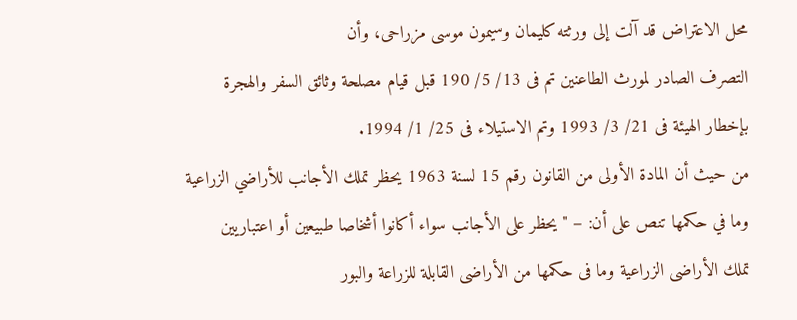محل الاعتراض قد آلت إلى ورثته كليمان وسيمون موسى مزراحى، وأن
التصرف الصادر لمورث الطاعنين تم فى 13/ 5/ 190 قبل قيام مصلحة وثائق السفر والهجرة
بإخطار الهيئة فى 21/ 3/ 1993 وتم الاستيلاء فى 25/ 1/ 1994.
من حيث أن المادة الأولى من القانون رقم 15 لسنة 1963 يحظر تملك الأجانب للأراضي الزراعية
وما في حكمها تنص على أن: – " يحظر على الأجانب سواء أكانوا أشخاصا طبيعين أو اعتباريين
تملك الأراضى الزراعية وما فى حكمها من الأراضى القابلة للزراعة والبور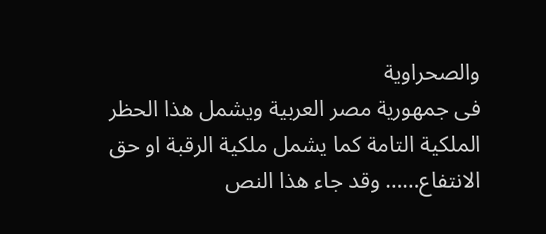والصحراوية
فى جمهورية مصر العربية ويشمل هذا الحظر الملكية التامة كما يشمل ملكية الرقبة او حق
الانتفاع…… وقد جاء هذا النص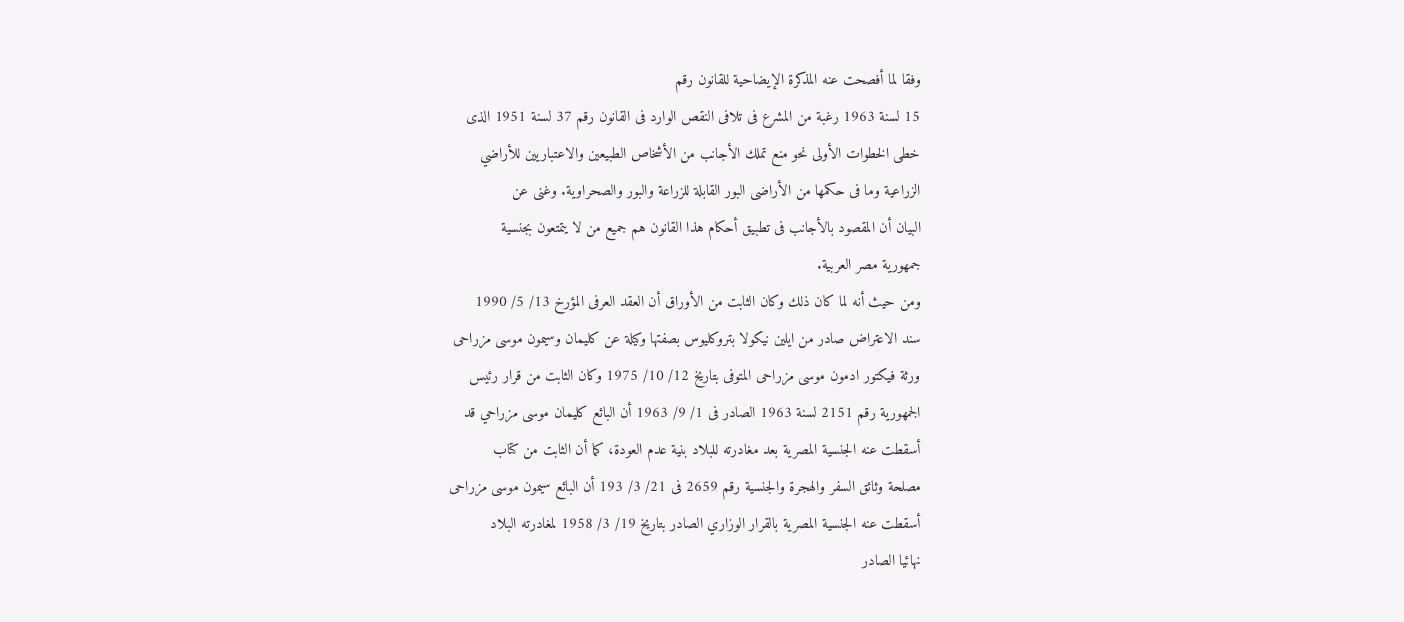وفقا لما أفصحت عنه المذكرة الإيضاحية للقانون رقم
15 لسنة 1963 رغبة من المشرع فى تلافى النقص الوارد فى القانون رقم 37 لسنة 1951 الذى
خطى الخطوات الأولى نحو منع تملك الأجانب من الأشخاص الطبيعين والاعتباريين للأراضي
الزراعية وما فى حكمها من الأراضى البور القابلة للزراعة والبور والصحراوية. وغنى عن
البيان أن المقصود بالأجانب فى تطبيق أحكام هذا القانون هم جميع من لا يتمتعون بجنسية
جمهورية مصر العربية.
ومن حيث أنه لما كان ذلك وكان الثابت من الأوراق أن العقد العرفى المؤرخ 13/ 5/ 1990
سند الاعتراض صادر من ايلين نيكولا بتروكليوس بصفتها وكيلة عن كليمان وسيمون موسى مزراحى
ورثة فيكتور ادمون موسى مزراحى المتوفى بتاريخ 12/ 10/ 1975 وكان الثابت من قرار رئيس
الجمهورية رقم 2151 لسنة 1963 الصادر فى 1/ 9/ 1963 أن البائع كليمان موسى مزراحي قد
أسقطت عنه الجنسية المصرية بعد مغادرته للبلاد بنية عدم العودة، كما أن الثابت من كتاب
مصلحة وثائق السفر والهجرة والجنسية رقم 2659 فى 21/ 3/ 193 أن البائع سيمون موسى مزراحى
أسقطت عنه الجنسية المصرية بالقرار الوزاري الصادر بتاريخ 19/ 3/ 1958 لمغادرته البلاد
نهائيا الصادر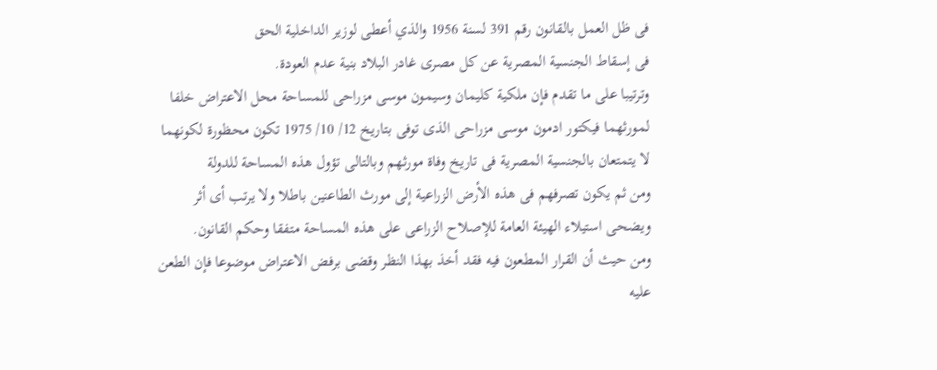فى ظل العمل بالقانون رقم 391 لسنة 1956 والذي أعطى لوزير الداخلية الحق
فى إسقاط الجنسية المصرية عن كل مصرى غادر البلاد بنية عدم العودة.
وترتيبا على ما تقدم فإن ملكية كليمان وسيمون موسى مزراحى للمساحة محل الاعتراض خلفا
لمورثهما فيكتور ادمون موسى مزراحى الذى توفى بتاريخ 12/ 10/ 1975 تكون محظورة لكونهما
لا يتمتعان بالجنسية المصرية فى تاريخ وفاة مورثهم وبالتالى تؤول هذه المساحة للدولة
ومن ثم يكون تصرفهم فى هذه الأرض الزراعية إلى مورث الطاعنين باطلا ولا يرتب أى أثر
ويضحى استيلاء الهيئة العامة للإصلاح الزراعى على هذه المساحة متفقا وحكم القانون.
ومن حيث أن القرار المطعون فيه فقد أخذ بهذا النظر وقضى برفض الاعتراض موضوعا فإن الطعن
عليه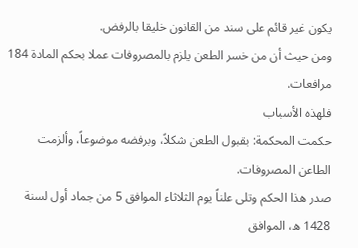يكون غير قائم على سند من القانون خليقا بالرفض.
ومن حيث أن من خسر الطعن يلزم بالمصروفات عملا بحكم المادة 184 مرافعات.
فلهذه الأسباب
حكمت المحكمة: بقبول الطعن شكلاً، وبرفضه موضوعاً، وألزمت
الطاعن المصروفات.
صدر هذا الحكم وتلى علناً يوم الثلاثاء الموافق 5 من جماد أول لسنة 1428 ه، الموافق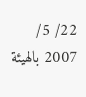22/ 5/ 2007 بالهيئة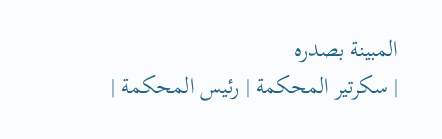المبينة بصدره
| سكرتير المحكمة | رئيس المحكمة |